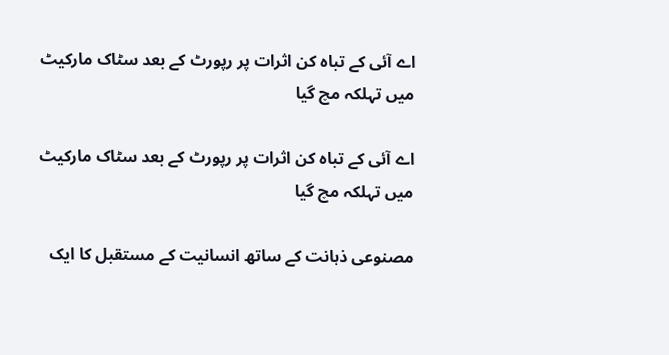اے آئی کے تباہ کن اثرات پر رپورٹ کے بعد سٹاک مارکیٹ میں تہلکہ مچ گیا

اے آئی کے تباہ کن اثرات پر رپورٹ کے بعد سٹاک مارکیٹ میں تہلکہ مچ گیا

مصنوعی ذہانت کے ساتھ انسانیت کے مستقبل کا ایک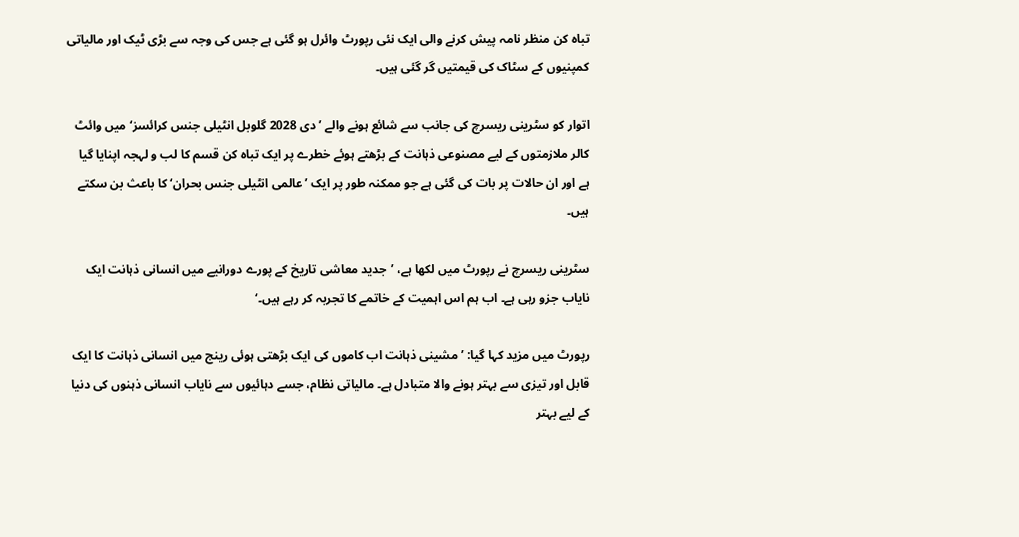تباہ کن منظر نامہ پیش کرنے والی ایک نئی رپورٹ وائرل ہو گئی ہے جس کی وجہ سے بڑی ٹیک اور مالیاتی کمپنیوں کے سٹاک کی قیمتیں گر گئی ہیں۔

اتوار کو سٹرینی ریسرچ کی جانب سے شائع ہونے والے ’دی 2028 گلوبل انٹیلی جنس کرائسز‘ میں وائٹ کالر ملازمتوں کے لیے مصنوعی ذہانت کے بڑھتے ہوئے خطرے پر ایک تباہ کن قسم کا لب و لہجہ اپنایا گیا ہے اور ان حالات پر بات کی گئی ہے جو ممکنہ طور پر ایک ’عالمی انٹیلی جنس بحران‘ کا باعث بن سکتے ہیں۔

سٹرینی ریسرچ نے رپورٹ میں لکھا ہے، ’جدید معاشی تاریخ کے پورے دورانیے میں انسانی ذہانت ایک نایاب جزو رہی ہے۔ اب ہم اس اہمیت کے خاتمے کا تجربہ کر رہے ہیں۔‘

رپورٹ میں مزید کہا گیا: ’مشینی ذہانت اب کاموں کی ایک بڑھتی ہوئی رینج میں انسانی ذہانت کا ایک قابل اور تیزی سے بہتر ہونے والا متبادل ہے۔ مالیاتی نظام، جسے دہائیوں سے نایاب انسانی ذہنوں کی دنیا کے لیے بہتر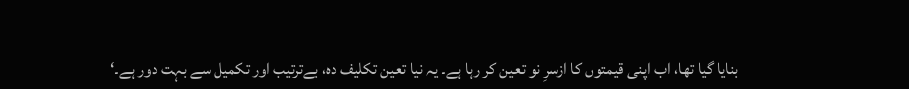بنایا گیا تھا، اب اپنی قیمتوں کا ازسرِ نو تعین کر رہا ہے۔ یہ نیا تعین تکلیف دہ، بےترتیب اور تکمیل سے بہت دور ہے۔‘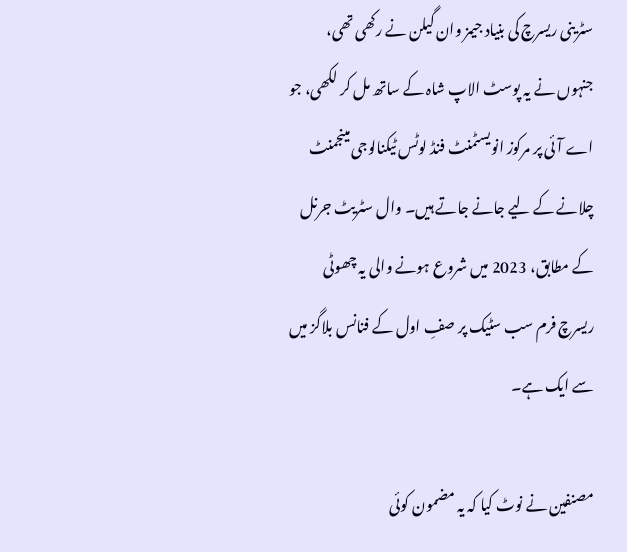سٹرینی ریسرچ کی بنیاد جیمز وان گیلن نے رکھی تھی، جنہوں نے یہ پوسٹ الاپ شاہ کے ساتھ مل کر لکھی، جو اے آئی پر مرکوز انویسٹمنٹ فنڈ لوٹس ٹیکنالوجی مینجمنٹ چلانے کے لیے جانے جاتے ہیں۔ وال سٹریٹ جرنل کے مطابق، 2023 میں شروع ہونے والی یہ چھوٹی ریسرچ فرم سب سٹیک پر صفِ اول کے فنانس بلاگز میں سے ایک ہے۔

مصنفین نے نوٹ کیا کہ یہ مضمون کوئی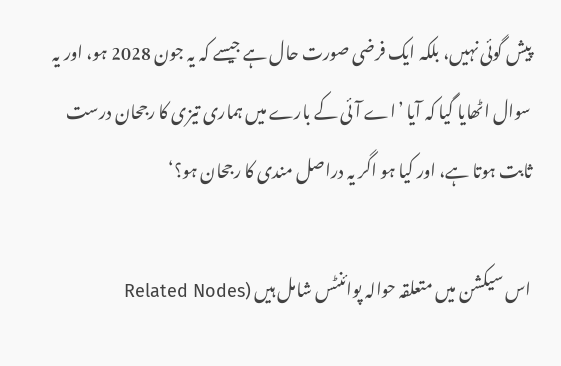پیش گوئی نہیں، بلکہ ایک فرضی صورت حال ہے جیسے کہ یہ جون 2028 ہو، اور یہ سوال اٹھایا گیا کہ آیا ’اے آئی کے بارے میں ہماری تیزی کا رجحان درست ثابت ہوتا ہے، اور کیا ہو اگر یہ دراصل مندی کا رجحان ہو؟‘

اس سیکشن میں متعلقہ حوالہ پوائنٹس شامل ہیں (Related Nodes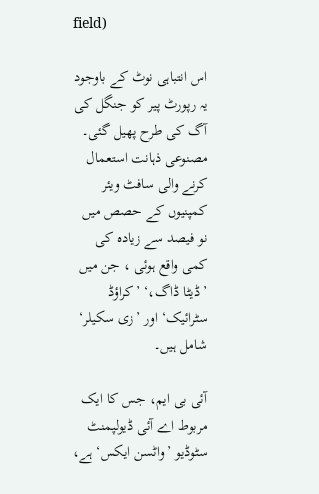field)

اس انتباہی نوٹ کے باوجود یہ رپورٹ پیر کو جنگل کی آگ کی طرح پھیل گئی۔ مصنوعی ذہانت استعمال کرنے والی سافٹ ویئر کمپنیوں کے حصص میں نو فیصد سے زیادہ کی کمی واقع ہوئی ، جن میں ’ڈیٹا ڈاگ،‘ ’کراؤڈ سٹرائیک‘ اور ’زی سکیلر‘ شامل ہیں۔

آئی بی ایم، جس کا ایک مربوط اے آئی ڈیولپمنٹ سٹوڈیو ’واٹسن ایکس‘ ہے،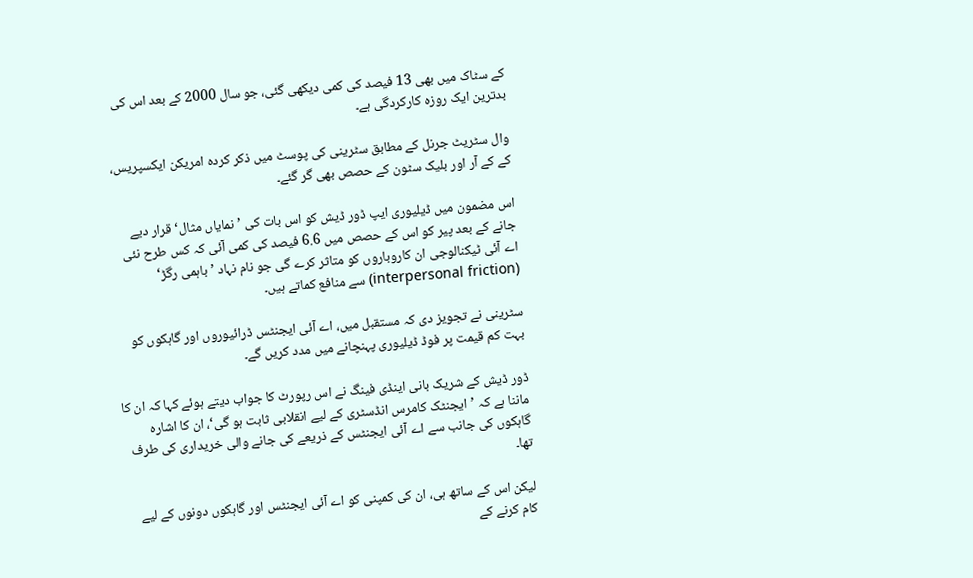کے سٹاک میں بھی 13 فیصد کی کمی دیکھی گئی، جو سال 2000 کے بعد اس کی بدترین ایک روزہ کارکردگی ہے۔

وال سٹریٹ جرنل کے مطابق سٹرینی کی پوسٹ میں ذکر کردہ امریکن ایکسپریس، کے کے آر اور بلیک سٹون کے حصص بھی گر گئے۔

اس مضمون میں ڈیلیوری ایپ ڈور ڈیش کو اس بات کی ’نمایاں مثال‘ قرار دیے جانے کے بعد پیر کو اس کے حصص میں 6.6 فیصد کی کمی آئی کہ کس طرح نئی اے آئی ٹیکنالوجی ان کاروباروں کو متاثر کرے گی جو نام نہاد ’باہمی رگڑ‘ (interpersonal friction) سے منافع کماتے ہیں۔

سٹرینی نے تجویز دی کہ مستقبل میں، اے آئی ایجنٹس ڈرائیوروں اور گاہکوں کو بہت کم قیمت پر فوڈ ڈیلیوری پہنچانے میں مدد کریں گے۔

ڈور ڈیش کے شریک بانی اینڈی فینگ نے اس رپورٹ کا جواب دیتے ہوئے کہا کہ ان کا ماننا ہے کہ ’ایجنٹک کامرس انڈسٹری کے لیے انقلابی ثابت ہو گی‘، ان کا اشارہ گاہکوں کی جانب سے اے آئی ایجنٹس کے ذریعے کی جانے والی خریداری کی طرف تھا۔

لیکن اس کے ساتھ ہی، ان کی کمپنی کو اے آئی ایجنٹس اور گاہکوں دونوں کے لیے کام کرنے کے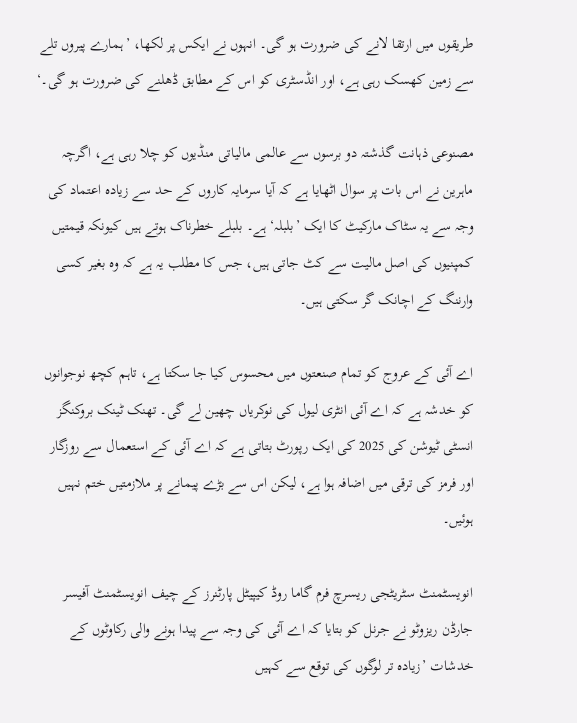طریقوں میں ارتقا لانے کی ضرورت ہو گی۔ انہوں نے ایکس پر لکھا، ’ہمارے پیروں تلے سے زمین کھسک رہی ہے، اور انڈسٹری کو اس کے مطابق ڈھلنے کی ضرورت ہو گی۔‘

مصنوعی ذہانت گذشتہ دو برسوں سے عالمی مالیاتی منڈیوں کو چلا رہی ہے، اگرچہ ماہرین نے اس بات پر سوال اٹھایا ہے کہ آیا سرمایہ کاروں کے حد سے زیادہ اعتماد کی وجہ سے یہ سٹاک مارکیٹ کا ایک ’بلبلہ‘ ہے۔ بلبلے خطرناک ہوتے ہیں کیونکہ قیمتیں کمپنیوں کی اصل مالیت سے کٹ جاتی ہیں، جس کا مطلب یہ ہے کہ وہ بغیر کسی وارننگ کے اچانک گر سکتی ہیں۔

اے آئی کے عروج کو تمام صنعتوں میں محسوس کیا جا سکتا ہے، تاہم کچھ نوجوانوں کو خدشہ ہے کہ اے آئی انٹری لیول کی نوکریاں چھین لے گی۔ تھنک ٹینک بروکنگز انسٹی ٹیوشن کی 2025 کی ایک رپورٹ بتاتی ہے کہ اے آئی کے استعمال سے روزگار اور فرمز کی ترقی میں اضافہ ہوا ہے، لیکن اس سے بڑے پیمانے پر ملازمتیں ختم نہیں ہوئیں۔

انویسٹمنٹ سٹریٹجی ریسرچ فرم گاما روڈ کیپیٹل پارٹنرز کے چیف انویسٹمنٹ آفیسر جارڈن ریزوٹو نے جرنل کو بتایا کہ اے آئی کی وجہ سے پیدا ہونے والی رکاوٹوں کے خدشات ’زیادہ تر لوگوں کی توقع سے کہیں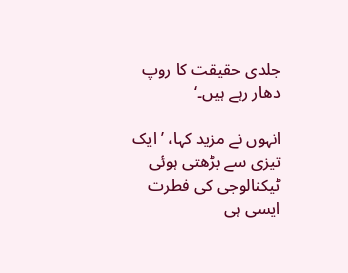جلدی حقیقت کا روپ دھار رہے ہیں۔‘

انہوں نے مزید کہا، ’ایک تیزی سے بڑھتی ہوئی ٹیکنالوجی کی فطرت ایسی ہی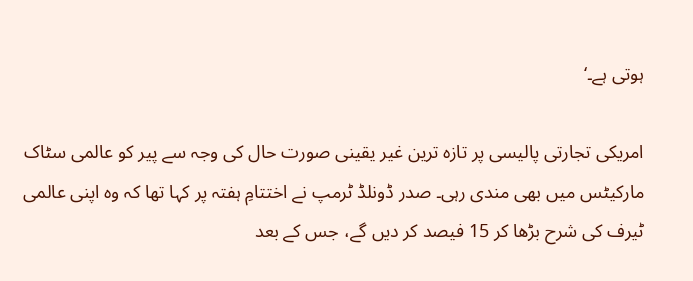ہوتی ہے۔‘

امریکی تجارتی پالیسی پر تازہ ترین غیر یقینی صورت حال کی وجہ سے پیر کو عالمی سٹاک مارکیٹس میں بھی مندی رہی۔ صدر ڈونلڈ ٹرمپ نے اختتامِ ہفتہ پر کہا تھا کہ وہ اپنی عالمی ٹیرف کی شرح بڑھا کر 15 فیصد کر دیں گے، جس کے بعد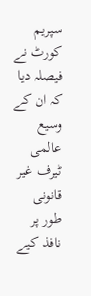سپریم کورٹ نے فیصلہ دیا کہ ان کے وسیع عالمی ٹیرف غیر قانونی طور پر نافذ کیے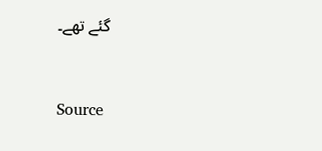گئے تھے۔



Source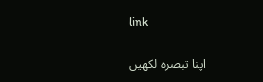link

اپنا تبصرہ لکھیں